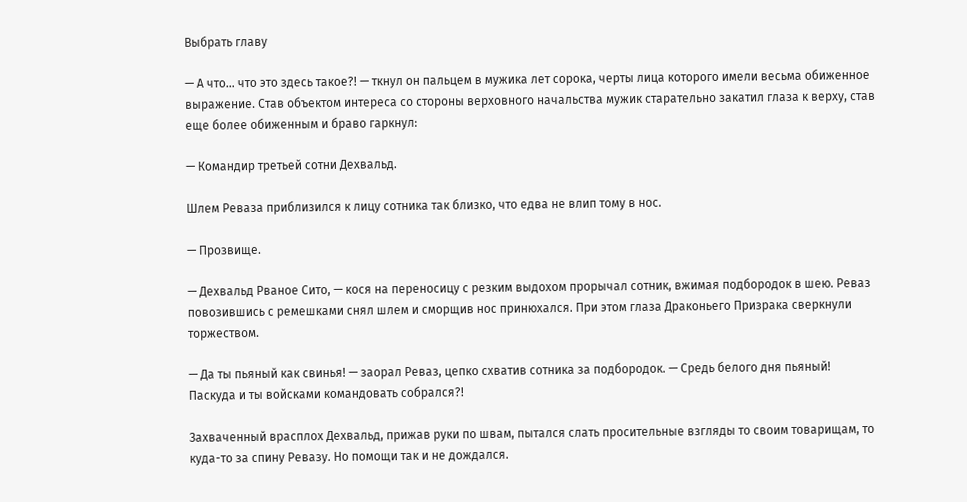Выбрать главу

— А что… что это здесь такое?! — ткнул он пальцем в мужика лет сорока, черты лица которого имели весьма обиженное выражение. Став объектом интереса со стороны верховного начальства мужик старательно закатил глаза к верху, став еще более обиженным и браво гаркнул:

— Командир третьей сотни Дехвальд.

Шлем Реваза приблизился к лицу сотника так близко, что едва не влип тому в нос.

— Прозвище.

— Дехвальд Рваное Сито, — кося на переносицу с резким выдохом прорычал сотник, вжимая подбородок в шею. Реваз повозившись с ремешками снял шлем и сморщив нос принюхался. При этом глаза Драконьего Призрака сверкнули торжеством.

— Да ты пьяный как свинья! — заорал Реваз, цепко схватив сотника за подбородок. — Средь белого дня пьяный! Паскуда и ты войсками командовать собрался?!

Захваченный врасплох Дехвальд, прижав руки по швам, пытался слать просительные взгляды то своим товарищам, то куда-то за спину Ревазу. Но помощи так и не дождался.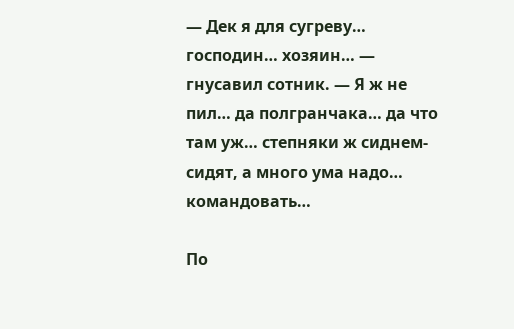— Дек я для сугреву… господин… хозяин… — гнусавил сотник. — Я ж не пил… да полгранчака… да что там уж… степняки ж сиднем-сидят, а много ума надо… командовать…

По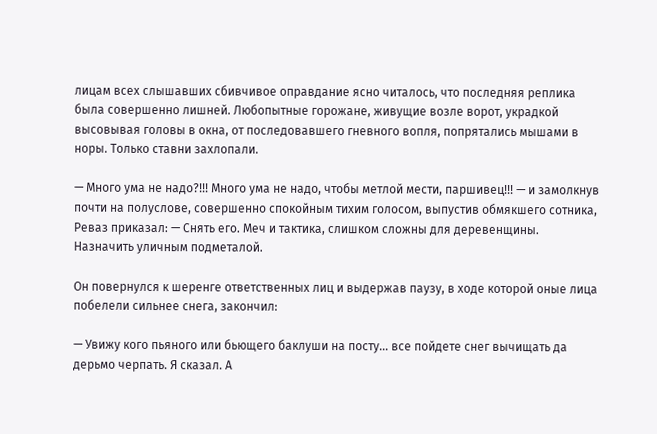лицам всех слышавших сбивчивое оправдание ясно читалось, что последняя реплика была совершенно лишней. Любопытные горожане, живущие возле ворот, украдкой высовывая головы в окна, от последовавшего гневного вопля, попрятались мышами в норы. Только ставни захлопали.

— Много ума не надо?!!! Много ума не надо, чтобы метлой мести, паршивец!!! — и замолкнув почти на полуслове, совершенно спокойным тихим голосом, выпустив обмякшего сотника, Реваз приказал: — Снять его. Меч и тактика, слишком сложны для деревенщины. Назначить уличным подметалой.

Он повернулся к шеренге ответственных лиц и выдержав паузу, в ходе которой оные лица побелели сильнее снега, закончил:

— Увижу кого пьяного или бьющего баклуши на посту… все пойдете снег вычищать да дерьмо черпать. Я сказал. А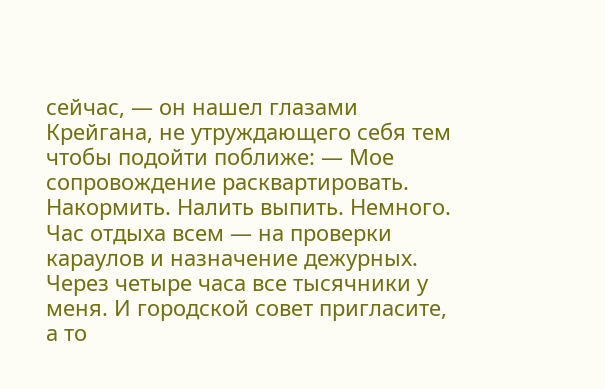сейчас, — он нашел глазами Крейгана, не утруждающего себя тем чтобы подойти поближе: — Мое сопровождение расквартировать. Накормить. Налить выпить. Немного. Час отдыха всем — на проверки караулов и назначение дежурных. Через четыре часа все тысячники у меня. И городской совет пригласите, а то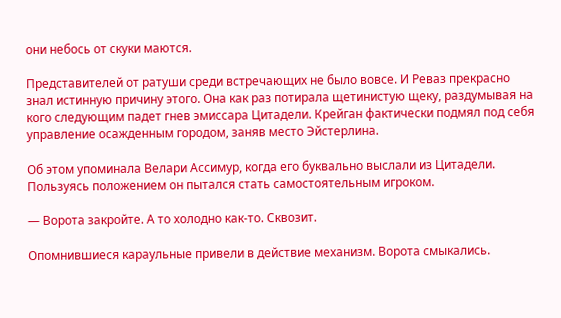они небось от скуки маются.

Представителей от ратуши среди встречающих не было вовсе. И Реваз прекрасно знал истинную причину этого. Она как раз потирала щетинистую щеку, раздумывая на кого следующим падет гнев эмиссара Цитадели. Крейган фактически подмял под себя управление осажденным городом, заняв место Эйстерлина.

Об этом упоминала Велари Ассимур, когда его буквально выслали из Цитадели. Пользуясь положением он пытался стать самостоятельным игроком.

— Ворота закройте. А то холодно как-то. Сквозит.

Опомнившиеся караульные привели в действие механизм. Ворота смыкались.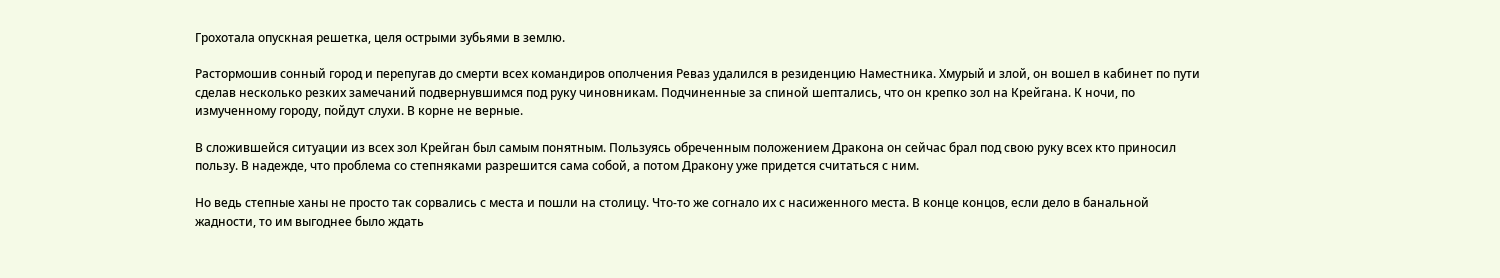Грохотала опускная решетка, целя острыми зубьями в землю.

Растормошив сонный город и перепугав до смерти всех командиров ополчения Реваз удалился в резиденцию Наместника. Хмурый и злой, он вошел в кабинет по пути сделав несколько резких замечаний подвернувшимся под руку чиновникам. Подчиненные за спиной шептались, что он крепко зол на Крейгана. К ночи, по измученному городу, пойдут слухи. В корне не верные.

В сложившейся ситуации из всех зол Крейган был самым понятным. Пользуясь обреченным положением Дракона он сейчас брал под свою руку всех кто приносил пользу. В надежде, что проблема со степняками разрешится сама собой, а потом Дракону уже придется считаться с ним.

Но ведь степные ханы не просто так сорвались с места и пошли на столицу. Что-то же согнало их с насиженного места. В конце концов, если дело в банальной жадности, то им выгоднее было ждать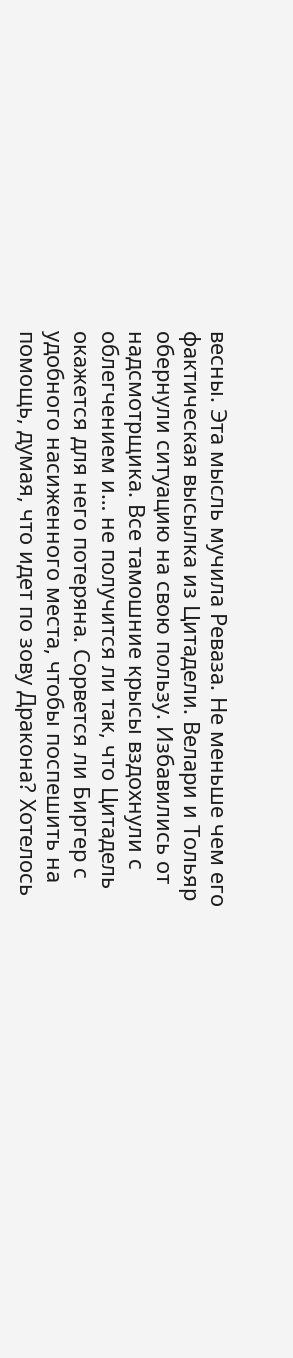весны. Эта мысль мучила Реваза. Не меньше чем его фактическая высылка из Цитадели. Велари и Тольяр обернули ситуацию на свою пользу. Избавились от надсмотрщика. Все тамошние крысы вздохнули с облегчением и… не получится ли так, что Цитадель окажется для него потеряна. Сорвется ли Биргер с удобного насиженного места, чтобы поспешить на помощь, думая, что идет по зову Дракона? Хотелось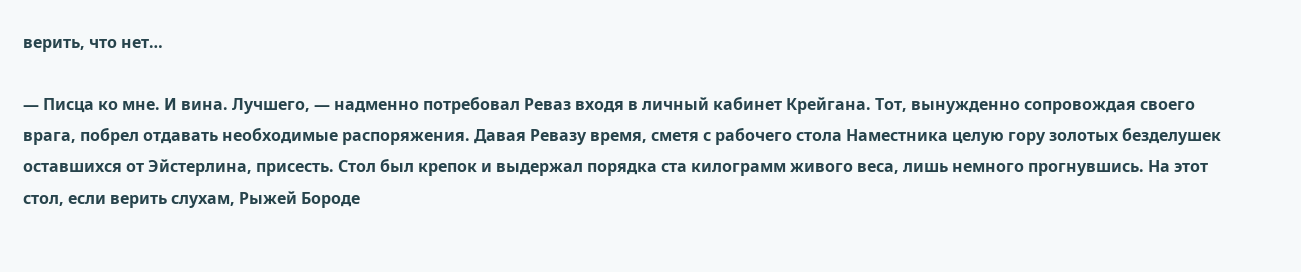верить, что нет…

— Писца ко мне. И вина. Лучшего, — надменно потребовал Реваз входя в личный кабинет Крейгана. Тот, вынужденно сопровождая своего врага, побрел отдавать необходимые распоряжения. Давая Ревазу время, сметя с рабочего стола Наместника целую гору золотых безделушек оставшихся от Эйстерлина, присесть. Стол был крепок и выдержал порядка ста килограмм живого веса, лишь немного прогнувшись. На этот стол, если верить слухам, Рыжей Бороде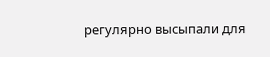регулярно высыпали для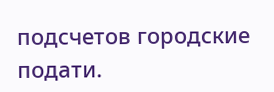подсчетов городские подати.